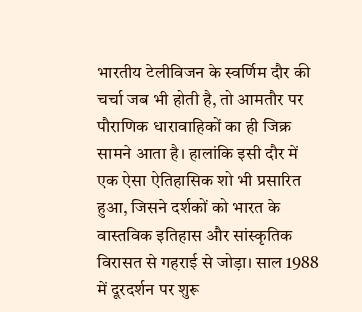भारतीय टेलीविजन के स्वर्णिम दौर की चर्चा जब भी होती है, तो आमतौर पर पौराणिक धारावाहिकों का ही जिक्र सामने आता है। हालांकि इसी दौर में एक ऐसा ऐतिहासिक शो भी प्रसारित हुआ, जिसने दर्शकों को भारत के वास्तविक इतिहास और सांस्कृतिक विरासत से गहराई से जोड़ा। साल 1988 में दूरदर्शन पर शुरू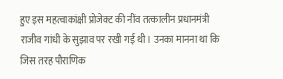हुए इस महत्वाकांक्षी प्रोजेक्ट की नींव तत्कालीन प्रधानमंत्री राजीव गांधी के सुझाव पर रखी गई थी। उनका मानना था कि जिस तरह पौराणिक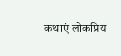कथाएं लोकप्रिय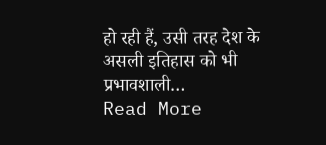हो रही हैं, उसी तरह देश के असली इतिहास को भी प्रभावशाली…
Read More